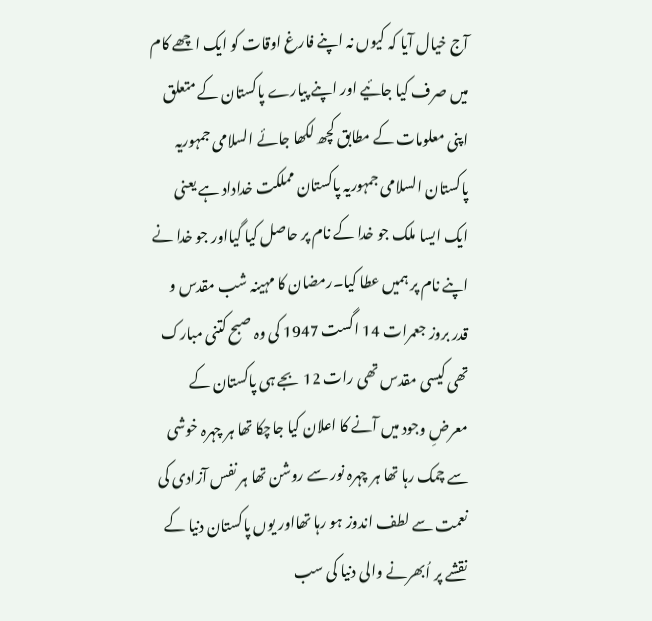آج خیال آیا کہ کیوں نہ اپنے فارغ اوقات کو ایک اچھے کام میں صرف کیا جائیے اور اپنے پیارے پاکستان کے متعلق اپنی معلومات کے مطابق کچھ لکھا جائے السلامی جمہوریہ پاکستان السلامی جمہوریہ پاکستان مملکت خداداد ہے یعنی ایک ایسا ملک جو خدا کے نام پر حاصل کیا گیااور جو خدا نے اپنے نام پر ہمیں عطا کیا۔رمضان کا مہینہ شب مقدس و قدر بروز جعمرات 14 اگست 1947 کی وہ صبح کتنی مبارک تھی کیسی مقدس تھی رات 12 بجے ہی پاکستان کے معرضِ وجود میں آنے کا اعلان کیا جاچکا تھا ہر چہرہ خوشی سے چمک رہا تھا ہر چہرہ نور سے روشن تھا ہر نفس آزادی کی نعمت سے لطف اندوز ہو رہا تھااور یوں پاکستان دنیا کے نقشے پر اُبھرنے والی دنیا کی سب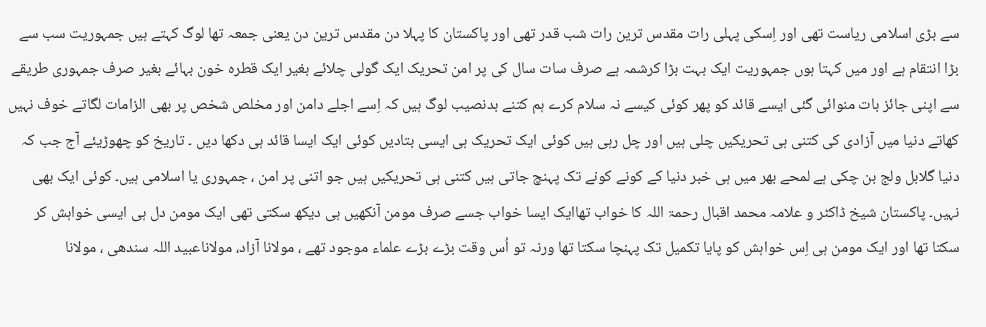سے بڑی اسلامی ریاست تھی اور اِسکی پہلی رات مقدس ترین رات شب قدر تھی اور پاکستان کا پہلا دن مقدس ترین دن یعنی جمعہ تھا لوگ کہتے ہیں جمہوریت سب سے بڑا انتقام ہے اور میں کہتا ہوں جمہوریت ایک بہت بڑا کرشمہ ہے صرف سات سال کی پر امن تحریک ایک گولی چلائے بغیر ایک قطرہ خون بہائے بغیر صرف جمہوری طریقے سے اپنی جائز بات منوائی گئی ایسے قائد کو پھر کوئی کیسے نہ سلام کرے ہم کتنے بدنصیب لوگ ہیں کہ اِسے اجلے دامن اور مخلص شخص پر بھی الزامات لگاتے خوف نہیں کھاتے دنیا میں آزادی کی کتنی ہی تحریکیں چلی ہیں اور چل رہی ہیں کوئی ایک تحریک ہی ایسی بتادیں کوئی ایک ایسا قائد ہی دکھا دیں ۔ تاریخ کو چھوڑیئے آج جب کہ دنیا گلابل ولج بن چکی ہے لمحے بھر میں ہی خبر دنیا کے کونے کونے تک پہنچ جاتی ہیں کتنی ہی تحریکیں ہیں جو اتنی پر امن ، جمہوری یا اسلامی ہیں۔ کوئی ایک بھی نہیں۔ پاکستان شیخ ڈاکٹر و علامہ محمد اقبال رحمۃ اللہ کا خواب تھاایک ایسا خواب جسے صرف مومن آنکھیں ہی دیکھ سکتی تھی ایک مومن دل ہی ایسی خواہش کر سکتا تھا اور ایک مومن ہی اِس خواہش کو پایا تکمیل تک پہنچا سکتا تھا ورنہ تو اُس وقت بڑے بڑے علماء موجود تھے ، مولانا آزاد، مولاناعبید اللہ سندھی ، مولانا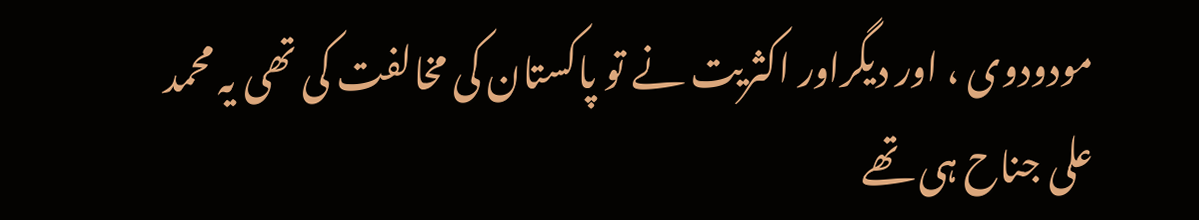مودودوی ، اور دیگراور اکثریت نے تو پاکستان کی مخالفت کی تھی یہ محمد علی جناح ہی تھے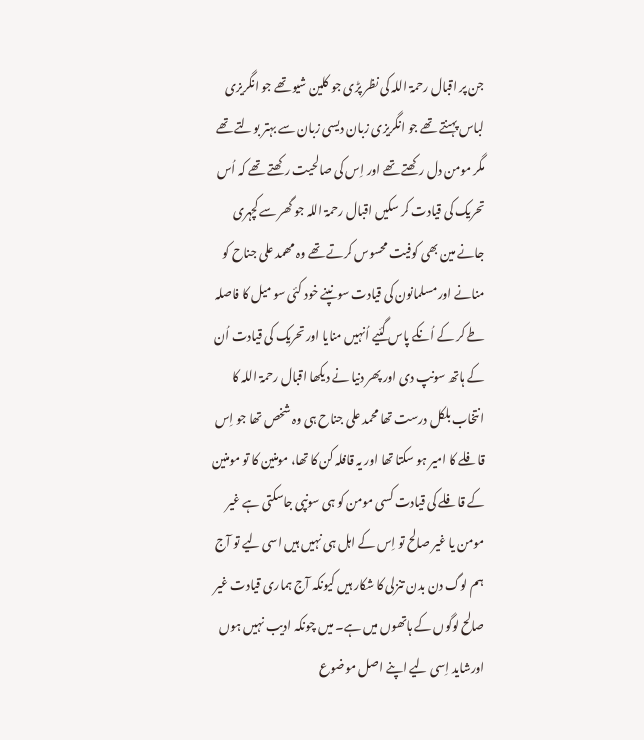جن پر اقبال رحمۃ اللہ کی نظر پڑی جو کلین شیو تھے جو انگریزی لباس پہنتے تھے جو انگریزی زبان دیسی زبان سے بہتر بولتے تھے مگر مومن دل رکھتے تھے اور اِس کی صالحیت رکھتے تھے کہ اُس تحریک کی قیادت کر سکیں اقبال رحمۃ اللہ جو گھر سے کچہری جانے مین بھی کوفیت محسوس کرتے تھے وہ مھمد علی جناح کو منانے اور مسلمانون کی قیادت سونپنے خود کئی سو میل کا فاصلہ طے کر کے اُنکے پاس گئیے اُنہیں منایا اور تحریک کی قیادت اُن کے ہاتھ سونپ دی اور پھر دنیا نے دیکھا اقبال رحمۃ اللہ کا انتخاب بلکل درست تھا محمد علی جناح ہی وہ شخص تھا جو اِس قافلے کا امیر ہو سکتا تھا اور یہ قافلہ کن کا تھا، مومنین کا تو مومنین کے قافلے کی قیادت کسی مومن کو ہی سونپی جاسکتی ہے غیر مومن یا غیر صالح تو اِس کے اہل ہی نہیں ہیں اسی لیے تو آج ہم لوگ دن بدن تنزلی کا شکار ہیں کیونکہ آج ہماری قیادت غیر صالح لوگوں کے ہاتھوں میں ہے۔ میں چونکہ ادیب نہیں ہوں اورشاید اِسی لیے اپنے اصل موضوع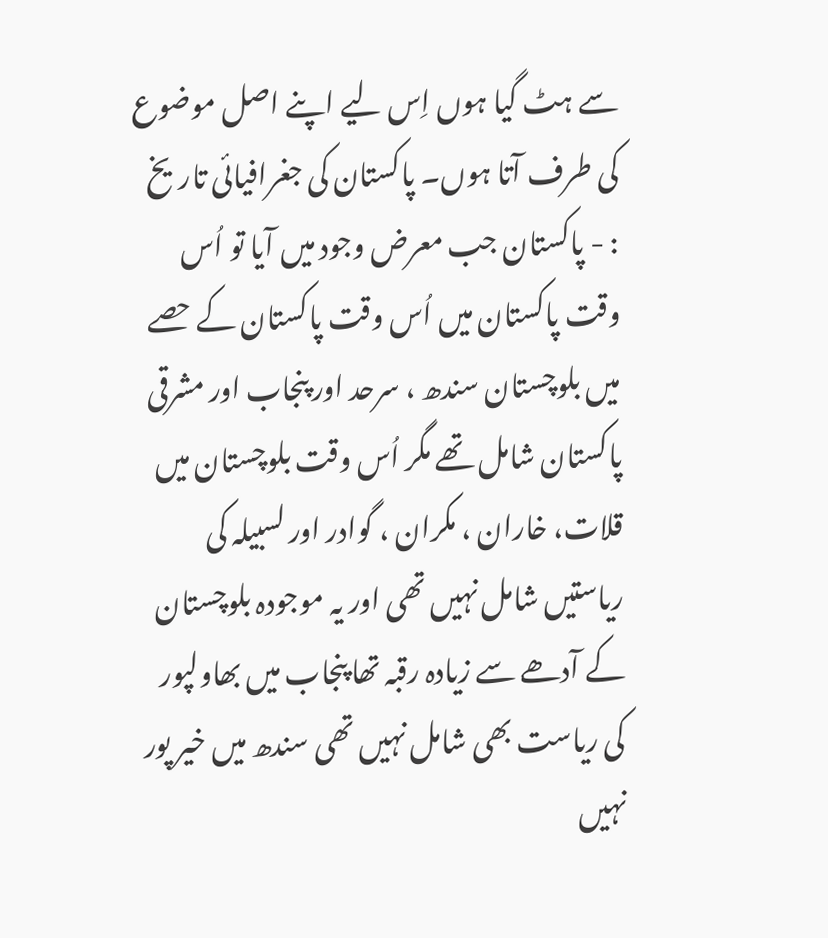سے ہٹ گیا ہوں اِس لیے اپنے اصل موضوع کی طرف آتا ہوں۔ پاکستان کی جغرافیائی تاریخ : - پاکستان جب معرض وجود میں آیا تو اُس وقت پاکستان میں اُس وقت پاکستان کے حصے میں بلوچستان سندھ ، سرحد اور پنجاب اور مشرقی پاکستان شامل تھے مگر اُس وقت بلوچستان میں قلات، خاران ، مکران ، گوادر اور لسبیلہ کی ریاستیں شامل نہیں تھی اور یہ موجودہ بلوچستان کے آدھے سے زیادہ رقبہ تھا پنجاب میں بھاولپور کی ریاست بھی شامل نہیں تھی سندھ میں خیر پور نہیں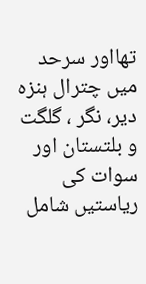تھااور سرحد میں چترال ہنزہ دیر، نگر ، گلگت و بلتستان اور سوات کی ریاستیں شامل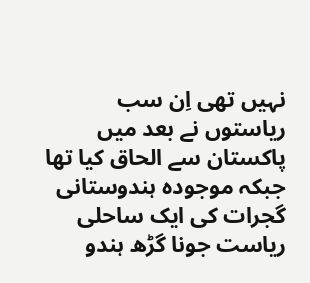نہیں تھی اِن سب ریاستوں نے بعد میں پاکستان سے الحاق کیا تھا جبکہ موجودہ ہندوستانی گجرات کی ایک ساحلی ریاست جونا گڑھ ہندو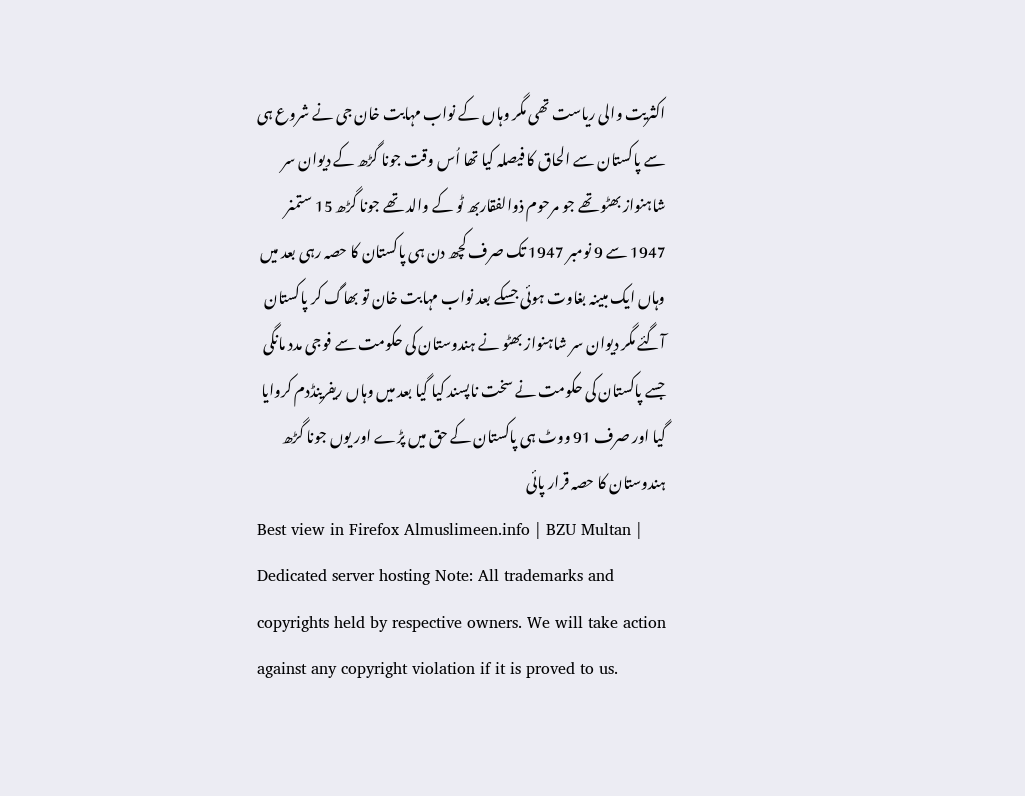اکثریت والی ریاست تھی مگر وہاں کے نواب مہابت خان جی نے شروع ہی سے پاکستان سے الحاق کا فیصلہ کیا تھا اُس وقت جونا گڑھ کے دیوان سر شاہنواز بھٹو تھے جو مرحوم ذوالفقاربھ ٹو کے والد تھے جونا گڑھ 15 ستمنر 1947 سے 9 نومبر 1947 تک صرف کچھ دن ہی پاکستان کا حصہ رہی بعد میں وہاں ایک مبینہ بغاوت ہوئی جسکے بعد نواب مہابت خان تو بھاگ کر پاکستان آگئے مگر دیوان سر شاہنواز بھٹو نے ہندوستان کی حکومت سے فوجی مدد مانگی جسے پاکستان کی حکومت نے سخت ناپسند کیا گیا بعد میں وہاں ریفرینڈدم کروایا گیا اور صرف 91 ووٹ ہی پاکستان کے حق میں پڑے اور یوں جونا گڑھ ہندوستان کا حصہ قرار پائی
Best view in Firefox Almuslimeen.info | BZU Multan | Dedicated server hosting Note: All trademarks and copyrights held by respective owners. We will take action against any copyright violation if it is proved to us.